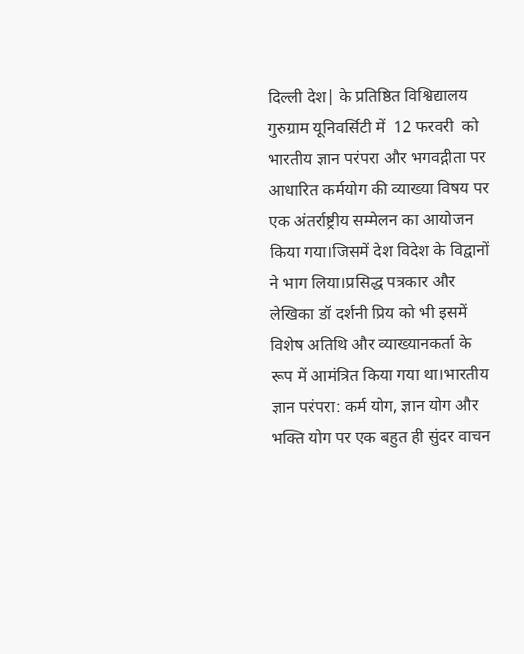दिल्ली देश| के प्रतिष्ठित विश्विद्यालय गुरुग्राम यूनिवर्सिटी में  12 फरवरी  को भारतीय ज्ञान परंपरा और भगवद्गीता पर आधारित कर्मयोग की व्याख्या विषय पर एक अंतर्राष्ट्रीय सम्मेलन का आयोजन किया गया।जिसमें देश विदेश के विद्वानों ने भाग लिया।प्रसिद्ध पत्रकार और लेखिका डॉ दर्शनी प्रिय को भी इसमें विशेष अतिथि और व्याख्यानकर्ता के रूप में आमंत्रित किया गया था।भारतीय ज्ञान परंपरा: कर्म योग, ज्ञान योग और भक्ति योग पर एक बहुत ही सुंदर वाचन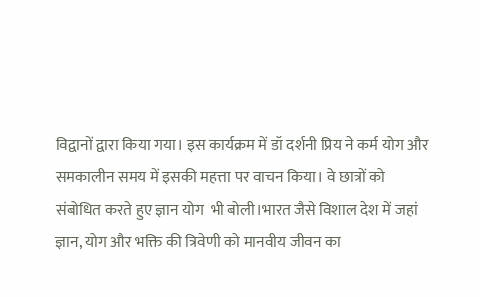विद्वानों द्वारा किया गया। इस कार्यक्रम में डॉ दर्शनी प्रिय ने कर्म योग और समकालीन समय में इसकी महत्ता पर वाचन किया। वे छात्रों को संबोधित करते हुए ज्ञान योग  भी बोली।भारत जैसे विशाल देश में जहां ज्ञान, योग और भक्ति की त्रिवेणी को मानवीय जीवन का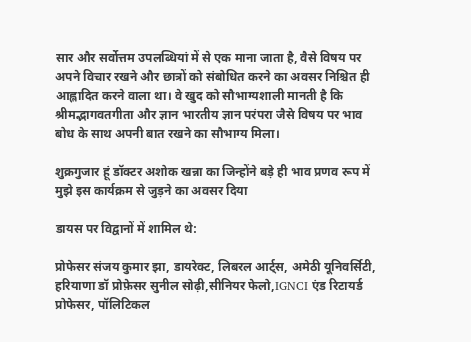सार और सर्वोत्तम उपलब्धियां में से एक माना जाता है, वैसे विषय पर अपने विचार रखने और छात्रों को संबोधित करने का अवसर निश्चित ही आह्लादित करने वाला था। वे खुद को सौभाग्यशाली मानती है कि श्रीमद्भागवतगीता और ज्ञान भारतीय ज्ञान परंपरा जैसे विषय पर भाव बोध के साथ अपनी बात रखने का सौभाग्य मिला।

शुक्रगुजार हूं डॉक्टर अशोक खन्ना का जिन्होंने बड़े ही भाव प्रणव रूप में मुझे इस कार्यक्रम से जुड़ने का अवसर दिया

डायस पर विद्वानों में शामिल थे:

प्रोफेसर संजय कुमार झा, डायरेक्ट, लिबरल आर्ट्स, अमेठी यूनिवर्सिटी, हरियाणा डॉ प्रोफ़ेसर सुनील सोढ़ी,सीनियर फेलो,IGNCI एंड रिटायर्ड प्रोफेसर, पॉलिटिकल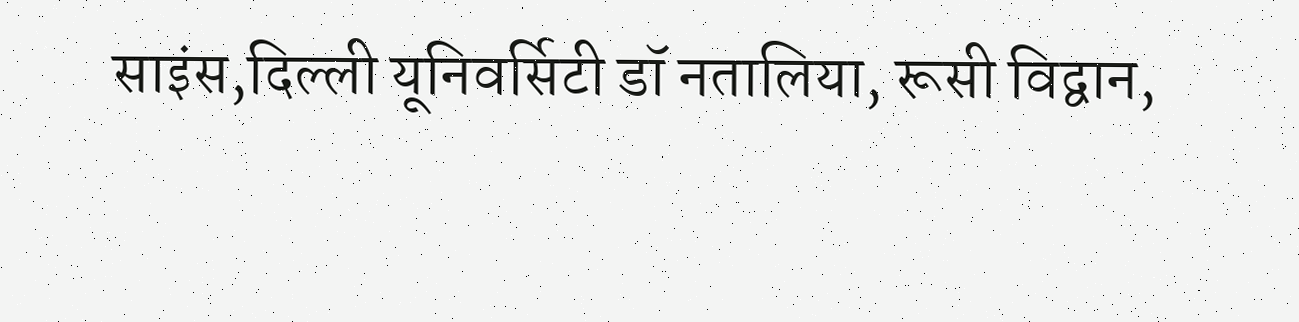साइंस,दिल्ली यूनिवर्सिटी डॉ नतालिया, रूसी विद्वान,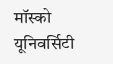मॉस्को यूनिवर्सिटी